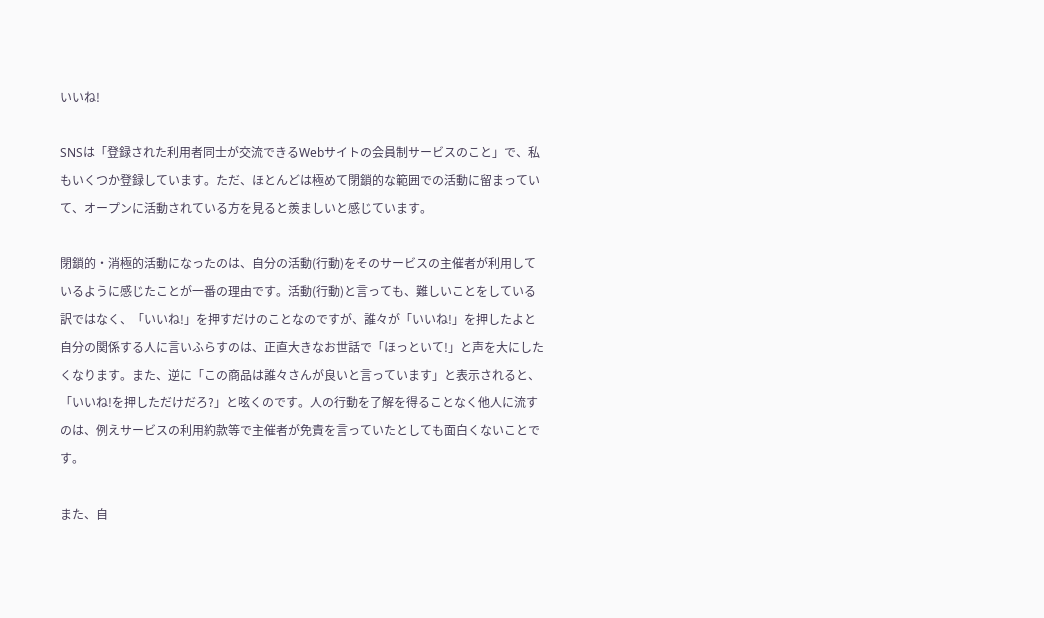いいね!

SNSは「登録された利用者同士が交流できるWebサイトの会員制サービスのこと」で、私もいくつか登録しています。ただ、ほとんどは極めて閉鎖的な範囲での活動に留まっていて、オープンに活動されている方を見ると羨ましいと感じています。

閉鎖的・消極的活動になったのは、自分の活動(行動)をそのサービスの主催者が利用しているように感じたことが一番の理由です。活動(行動)と言っても、難しいことをしている訳ではなく、「いいね!」を押すだけのことなのですが、誰々が「いいね!」を押したよと自分の関係する人に言いふらすのは、正直大きなお世話で「ほっといて!」と声を大にしたくなります。また、逆に「この商品は誰々さんが良いと言っています」と表示されると、「いいね!を押しただけだろ?」と呟くのです。人の行動を了解を得ることなく他人に流すのは、例えサービスの利用約款等で主催者が免責を言っていたとしても面白くないことです。

また、自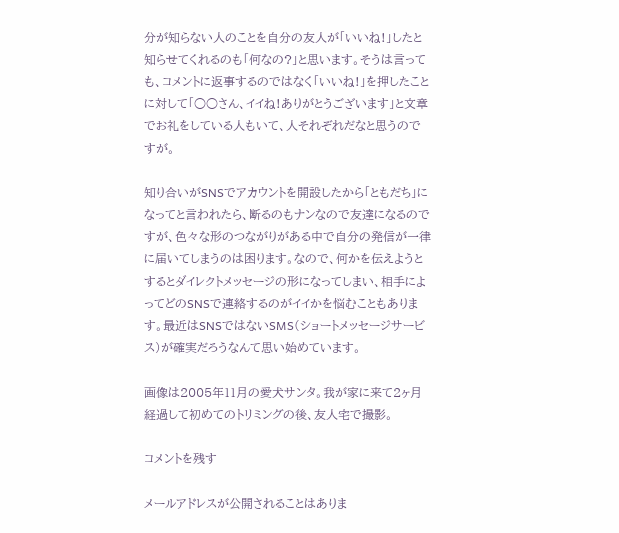分が知らない人のことを自分の友人が「いいね!」したと知らせてくれるのも「何なの?」と思います。そうは言っても、コメントに返事するのではなく「いいね!」を押したことに対して「○○さん、イイね!ありがとうございます」と文章でお礼をしている人もいて、人それぞれだなと思うのですが。

知り合いがSNSでアカウントを開設したから「ともだち」になってと言われたら、断るのもナンなので友達になるのですが、色々な形のつながりがある中で自分の発信が一律に届いてしまうのは困ります。なので、何かを伝えようとするとダイレクトメッセージの形になってしまい、相手によってどのSNSで連絡するのがイイかを悩むこともあります。最近はSNSではないSMS(ショートメッセージサービス)が確実だろうなんて思い始めています。

画像は2005年11月の愛犬サンタ。我が家に来て2ヶ月経過して初めてのトリミングの後、友人宅で撮影。

コメントを残す

メールアドレスが公開されることはありま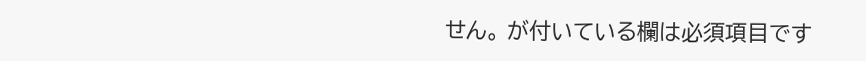せん。 が付いている欄は必須項目です